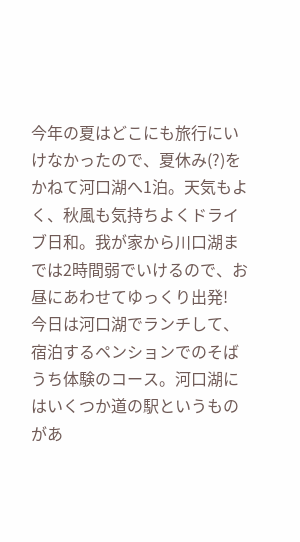今年の夏はどこにも旅行にいけなかったので、夏休み(?)をかねて河口湖へ1泊。天気もよく、秋風も気持ちよくドライブ日和。我が家から川口湖までは2時間弱でいけるので、お昼にあわせてゆっくり出発!
今日は河口湖でランチして、宿泊するペンションでのそばうち体験のコース。河口湖にはいくつか道の駅というものがあ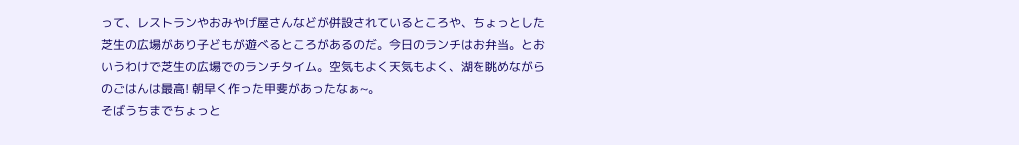って、レストランやおみやげ屋さんなどが併設されているところや、ちょっとした芝生の広場があり子どもが遊べるところがあるのだ。今日のランチはお弁当。とおいうわけで芝生の広場でのランチタイム。空気もよく天気もよく、湖を眺めながらのごはんは最高! 朝早く作った甲斐があったなぁ~。
そばうちまでちょっと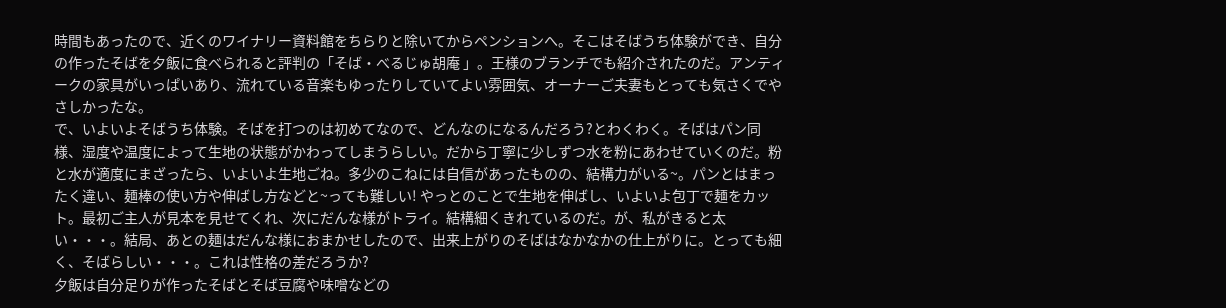時間もあったので、近くのワイナリー資料館をちらりと除いてからペンションへ。そこはそばうち体験ができ、自分の作ったそばを夕飯に食べられると評判の「そば・べるじゅ胡庵 」。王様のブランチでも紹介されたのだ。アンティークの家具がいっぱいあり、流れている音楽もゆったりしていてよい雰囲気、オーナーご夫妻もとっても気さくでやさしかったな。
で、いよいよそばうち体験。そばを打つのは初めてなので、どんなのになるんだろう?とわくわく。そばはパン同様、湿度や温度によって生地の状態がかわってしまうらしい。だから丁寧に少しずつ水を粉にあわせていくのだ。粉と水が適度にまざったら、いよいよ生地ごね。多少のこねには自信があったものの、結構力がいる~。パンとはまったく違い、麺棒の使い方や伸ばし方などと~っても難しい! やっとのことで生地を伸ばし、いよいよ包丁で麺をカット。最初ご主人が見本を見せてくれ、次にだんな様がトライ。結構細くきれているのだ。が、私がきると太い・・・。結局、あとの麺はだんな様におまかせしたので、出来上がりのそばはなかなかの仕上がりに。とっても細く、そばらしい・・・。これは性格の差だろうか?
夕飯は自分足りが作ったそばとそば豆腐や味噌などの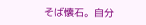そば懐石。自分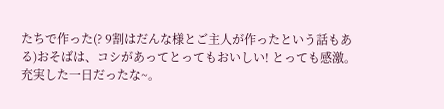たちで作った(? 9割はだんな様とご主人が作ったという話もある)おそばは、コシがあってとってもおいしい! とっても感激。充実した一日だったな~。